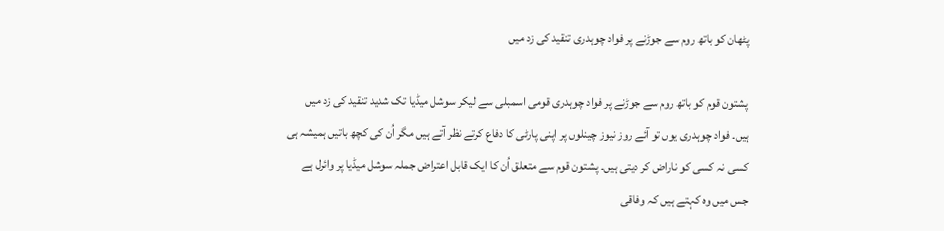پٹھان کو باتھ روم سے جوڑنے پر فواد چوہدری تنقید کی زد میں

پشتون قوم کو باتھ روم سے جوڑنے پر فواد چوہدری قومی اسمبلی سے لیکر سوشل میڈیا تک شدید تنقید کی زد میں ہیں۔ فواد چوہدری یوں تو آئے روز نیوز چینلوں پر اپنی پارٹی کا دفاع کرتے نظر آتے ہیں مگر اُن کی کچھ باتیں ہمیشہ ہی کسی نہ کسی کو ناراض کر دیتی ہیں۔ پشتون قوم سے متعلق اُن کا ایک قابل اعتراض جملہ سوشل میڈیا پر وائرل ہے جس میں وہ کہتے ہیں کہ وفاقی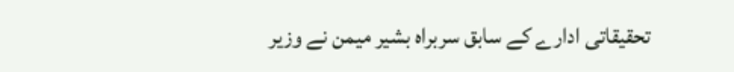تحقیقاتی ادارے کے سابق سربراہ بشیر میمن نے وزیر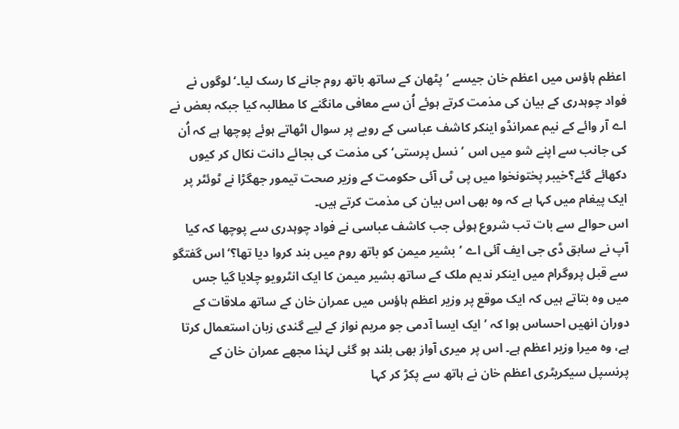اعظم ہاؤس میں اعظم خان جیسے ’پٹھان کے ساتھ باتھ روم جانے کا رسک لیا۔‘ لوگوں نے فواد چوہدری کے بیان کی مذمت کرتے ہوئے اُن سے معافی مانگنے کا مطالبہ کیا جبکہ بعض نے اے آر وائے کے نیم عمرانڈو اینکر کاشف عباسی کے رویے پر سوال اٹھاتے ہوئے پوچھا ہے کہ اُن کی جانب سے اپنے شو میں اس ’نسل پرستی‘ کی مذمت کی بجائے دانت نکال کر کیوں دکھائے گئے؟خیبر پختونخوا میں پی ٹی آئی حکومت کے وزیر صحت تیمور جھگڑا نے ٹوئٹر پر ایک پیغام میں کہا ہے کہ وہ بھی اس بیان کی مذمت کرتے ہیں۔
اس حوالے سے بات تب شروع ہوئی جب کاشف عباسی نے فواد چوہدری سے پوچھا کہ کیا آپ نے سابق ڈی جی ایف آئی اے ’بشیر میمن کو باتھ روم میں بند کروا دیا تھا؟‘ اس گفتگو سے قبل پروگرام میں اینکر ندیم ملک کے ساتھ بشیر میمن کا ایک انٹرویو چلایا گیا جس میں وہ بتاتے ہیں کہ ایک موقع پر وزیر اعظم ہاؤس میں عمران خان کے ساتھ ملاقات کے دوران انھیں احساس ہوا کہ ’ایک ایسا آدمی جو مریم نواز کے لیے گندی زبان استعمال کرتا ہے، وہ میرا وزیر اعظم ہے۔ اس پر میری آواز بھی بلند ہو گئی لہٰذا مجھے عمران خان کے پرنسپل سیکریٹری اعظم خان نے ہاتھ سے پکڑ کر کہا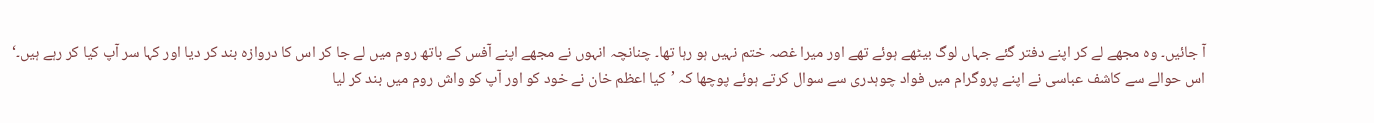آ جائیں۔ وہ مجھے لے کر اپنے دفتر گئے جہاں لوگ بیٹھے ہوئے تھے اور میرا غصہ ختم نہیں ہو رہا تھا۔ چنانچہ انہوں نے مجھے اپنے آفس کے باتھ روم میں لے جا کر اس کا دروازہ بند کر دیا اور کہا سر آپ کیا کر رہے ہیں۔‘
اس حوالے سے کاشف عباسی نے اپنے پروگرام میں فواد چوہدری سے سوال کرتے ہوئے پوچھا کہ ’کیا اعظم خان نے خود کو اور آپ کو واش روم میں بند کر لیا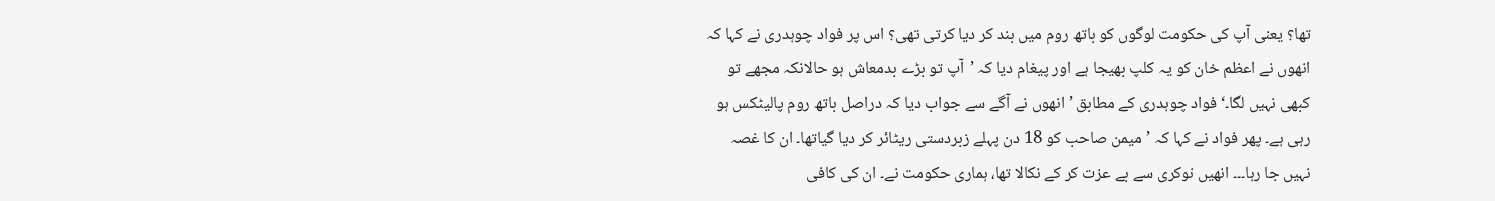تھا؟ یعنی آپ کی حکومت لوگوں کو باتھ روم میں بند کر دیا کرتی تھی؟ اس پر فواد چوہدری نے کہا کہ انھوں نے اعظم خان کو یہ کلپ بھیجا ہے اور پیغام دیا کہ ’آپ تو بڑے بدمعاش ہو حالانکہ مجھے تو کبھی نہیں لگا۔‘ فواد چوہدری کے مطابق ’انھوں نے آگے سے جواب دیا کہ دراصل باتھ روم پالیٹکس ہو رہی ہے۔ پھر فواد نے کہا کہ ’میمن صاحب کو 18 دن پہلے زبردستی ریٹائر کر دیا گیاتھا۔ ان کا غصہ نہیں جا رہا۔۔۔ انھیں نوکری سے بے عزت کر کے نکالا تھا، ہماری حکومت نے۔ ان کی کافی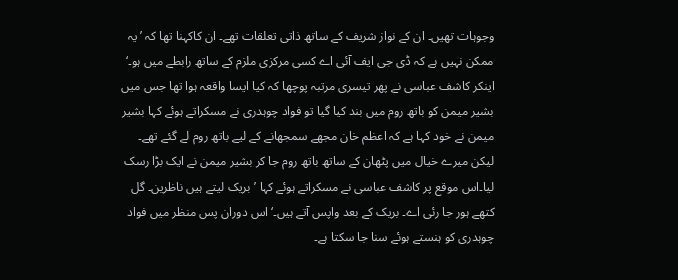وجوہات تھیں۔ ان کے نواز شریف کے ساتھ ذاتی تعلقات تھے۔ ان کاکہنا تھا کہ ’یہ ممکن نہیں ہے کہ ڈی جی ایف آئی اے کسی مرکزی ملزم کے ساتھ رابطے میں ہو۔‘
اینکر کاشف عباسی نے پھر تیسری مرتبہ پوچھا کہ کیا ایسا واقعہ ہوا تھا جس میں بشیر میمن کو باتھ روم میں بند کیا گیا تو فواد چوہدری نے مسکراتے ہوئے کہا بشیر میمن نے خود کہا ہے کہ اعظم خان مجھے سمجھانے کے لیے باتھ روم لے گئے تھے۔ لیکن میرے خیال میں پٹھان کے ساتھ باتھ روم جا کر بشیر میمن نے ایک بڑا رسک لیا۔اس موقع پر کاشف عباسی نے مسکراتے ہوئے کہا ’بریک لیتے ہیں ناظرین۔ گل کتھے ہور جا رئی اے۔ بریک کے بعد واپس آتے ہیں۔‘ اس دوران پس منظر میں فواد چوہدری کو ہنستے ہوئے سنا جا سکتا ہے۔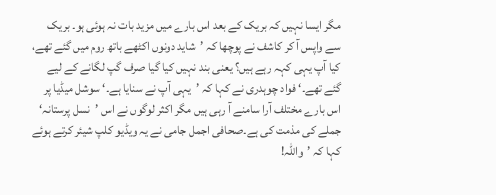مگر ایسا نہیں کہ بریک کے بعد اس بارے میں مزید بات نہ ہوئی ہو۔ بریک سے واپس آ کر کاشف نے پوچھا کہ ’شاید دونوں اکٹھے باتھ روم میں گئے تھے، کیا آپ یہی کہہ رہے ہیں؟ یعنی بند نہیں کیا گیا صرف گپ لگانے کے لیے گئے تھے۔‘ فواد چوہدری نے کہا کہ ’یہی آپ نے سنایا ہے۔‘ سوشل میڈیا پر اس بارے مختلف آرا سامنے آ رہی ہیں مگر اکثر لوگوں نے اس ’نسل پرستانہ‘ جملے کی مذمت کی ہے۔صحافی اجمل جامی نے یہ ویڈیو کلپ شیئر کرتے ہوئے کہا کہ ’واللہ!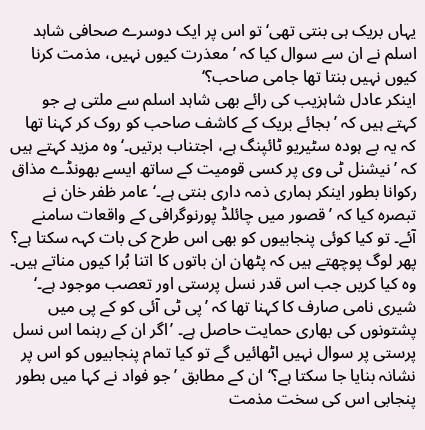یہاں بریک ہی بنتی تھی‘ تو اس پر ایک دوسرے صحافی شاہد اسلم نے ان سے سوال کیا کہ ’معذرت کیوں نہیں، مذمت کرنا کیوں نہیں بنتا تھا جامی صاحب؟‘
اینکر عادل شاہزیب کی رائے بھی شاہد اسلم سے ملتی ہے جو کہتے ہیں کہ ’بجائے بریک کے کاشف صاحب کو روک کر کہنا تھا کہ یہ بے ہودہ سٹیریو ٹائپنگ ہے، اجتناب برتیں۔‘ وہ مزید کہتے ہیں کہ ’نیشنل ٹی وی پر کسی قومیت کے ساتھ ایسے بھونڈے مذاق رکوانا بطور اینکر ہماری ذمہ داری بنتی ہے۔‘ عامر ظفر خان نے تبصرہ کیا کہ ’قصور میں چائلڈ پورنوگرافی کے واقعات سامنے آئے۔ تو کیا کوئی پنجابیوں کو بھی اس طرح کی بات کہہ سکتا ہے؟ پھر لوگ پوچھتے ہیں کہ پٹھان ان باتوں کا اتنا بُرا کیوں مناتے ہیں۔ وہ کیا کریں جب اس قدر نسل پرستی اور تعصب موجود ہے۔‘ شیری نامی صارف کا کہنا تھا کہ ’پی ٹی آئی کو کے پی میں پشتونوں کی بھاری حمایت حاصل ہے۔ ’اگر ان کے رہنما اس نسل پرستی پر سوال نہیں اٹھائیں گے تو کیا تمام پنجابیوں کو اس پر نشانہ بنایا جا سکتا ہے؟‘ ان کے مطابق ’جو فواد نے کہا میں بطور پنجابی اس کی سخت مذمت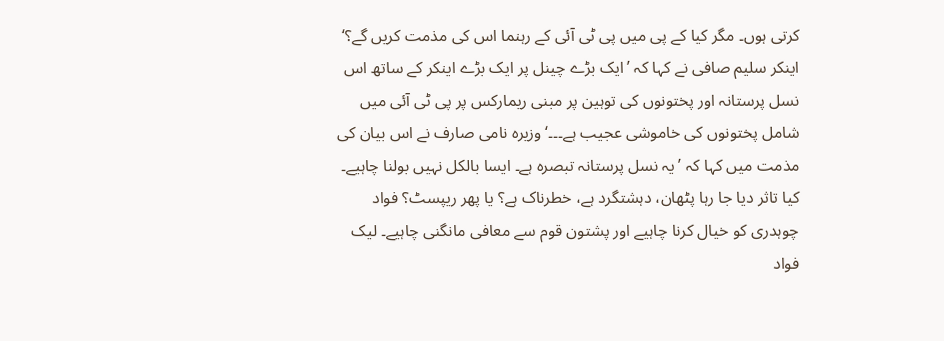کرتی ہوں۔ مگر کیا کے پی میں پی ٹی آئی کے رہنما اس کی مذمت کریں گے؟‘
اینکر سلیم صافی نے کہا کہ ’ایک بڑے چینل پر ایک بڑے اینکر کے ساتھ اس نسل پرستانہ اور پختونوں کی توہین پر مبنی ریمارکس پر پی ٹی آئی میں شامل پختونوں کی خاموشی عجیب ہے۔۔۔‘ وزیرہ نامی صارف نے اس بیان کی مذمت میں کہا کہ ’یہ نسل پرستانہ تبصرہ ہے۔ ایسا بالکل نہیں بولنا چاہیے۔ کیا تاثر دیا جا رہا پٹھان، دہشتگرد ہے، خطرناک ہے؟ یا پھر ریپسٹ؟ فواد چوہدری کو خیال کرنا چاہیے اور پشتون قوم سے معافی مانگنی چاہیے۔ لیک فواد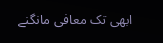ابھی تک معافی مانگنے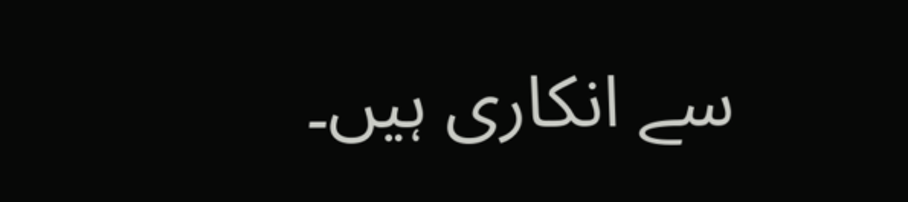سے انکاری ہیں۔